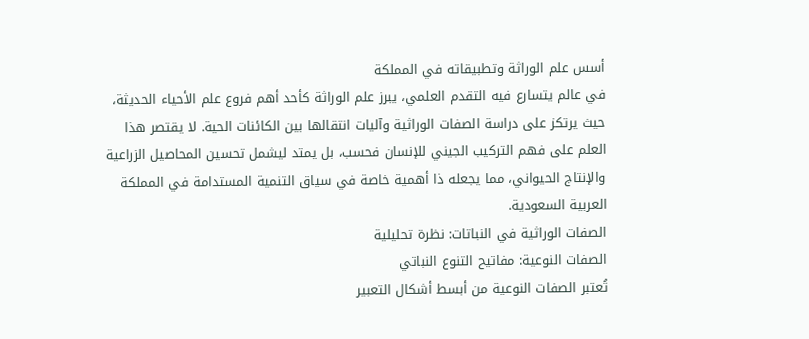أسس علم الوراثة وتطبيقاته في المملكة
في عالم يتسارع فيه التقدم العلمي، يبرز علم الوراثة كأحد أهم فروع علم الأحياء الحديثة، حيث يرتكز على دراسة الصفات الوراثية وآليات انتقالها بين الكائنات الحية. لا يقتصر هذا العلم على فهم التركيب الجيني للإنسان فحسب، بل يمتد ليشمل تحسين المحاصيل الزراعية والإنتاج الحيواني، مما يجعله ذا أهمية خاصة في سياق التنمية المستدامة في المملكة العربية السعودية.
الصفات الوراثية في النباتات: نظرة تحليلية
الصفات النوعية: مفاتيح التنوع النباتي
تُعتبر الصفات النوعية من أبسط أشكال التعبير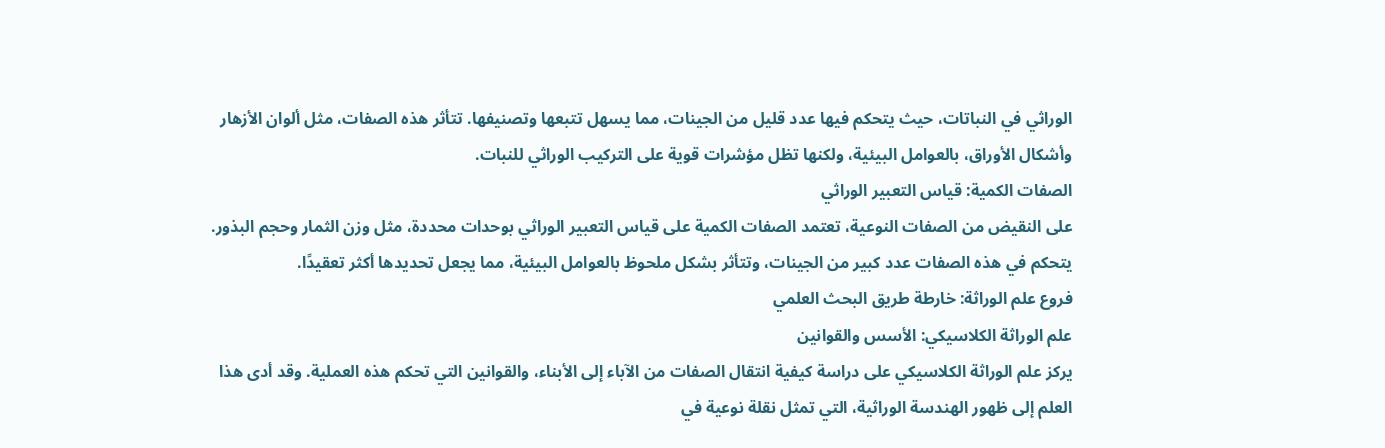الوراثي في النباتات، حيث يتحكم فيها عدد قليل من الجينات، مما يسهل تتبعها وتصنيفها. تتأثر هذه الصفات، مثل ألوان الأزهار وأشكال الأوراق، بالعوامل البيئية، ولكنها تظل مؤشرات قوية على التركيب الوراثي للنبات.
الصفات الكمية: قياس التعبير الوراثي
على النقيض من الصفات النوعية، تعتمد الصفات الكمية على قياس التعبير الوراثي بوحدات محددة، مثل وزن الثمار وحجم البذور. يتحكم في هذه الصفات عدد كبير من الجينات، وتتأثر بشكل ملحوظ بالعوامل البيئية، مما يجعل تحديدها أكثر تعقيدًا.
فروع علم الوراثة: خارطة طريق البحث العلمي
علم الوراثة الكلاسيكي: الأسس والقوانين
يركز علم الوراثة الكلاسيكي على دراسة كيفية انتقال الصفات من الآباء إلى الأبناء، والقوانين التي تحكم هذه العملية. وقد أدى هذا العلم إلى ظهور الهندسة الوراثية، التي تمثل نقلة نوعية في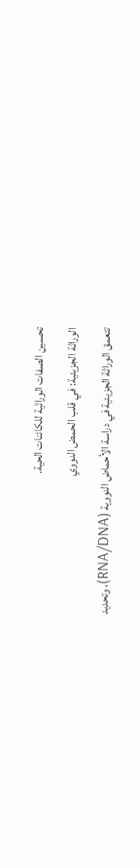تحسين الصفات الوراثية للكائنات الحية.
الوراثة الجزيئية: في قلب الحمض النووي
تتعمق الوراثة الجزيئية في دراسة الأحماض النووية (RNA/DNA)، وتحديد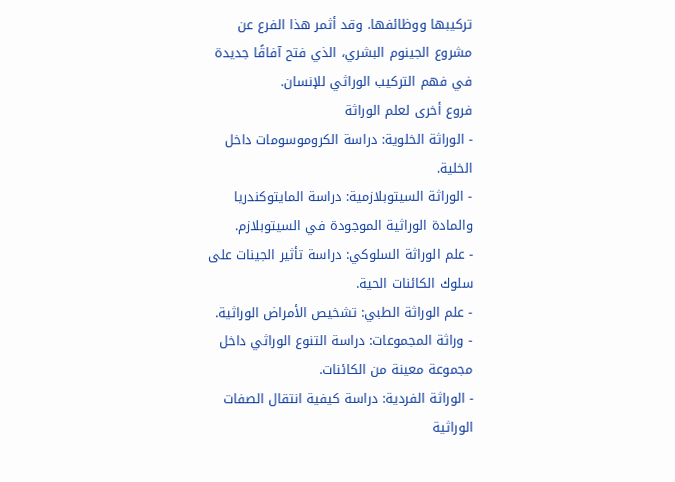تركيبها ووظائفها. وقد أثمر هذا الفرع عن مشروع الجينوم البشري، الذي فتح آفاقًا جديدة في فهم التركيب الوراثي للإنسان.
فروع أخرى لعلم الوراثة
- الوراثة الخلوية: دراسة الكروموسومات داخل الخلية.
- الوراثة السيتوبلازمية: دراسة المايتوكندريا والمادة الوراثية الموجودة في السيتوبلازم.
- علم الوراثة السلوكي: دراسة تأثير الجينات على سلوك الكائنات الحية.
- علم الوراثة الطبي: تشخيص الأمراض الوراثية.
- وراثة المجموعات: دراسة التنوع الوراثي داخل مجموعة معينة من الكائنات.
- الوراثة الفردية: دراسة كيفية انتقال الصفات الوراثية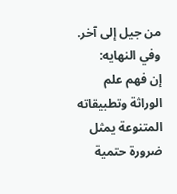من جيل إلى آخر.
وفي النهايه:
إن فهم علم الوراثة وتطبيقاته المتنوعة يمثل ضرورة حتمية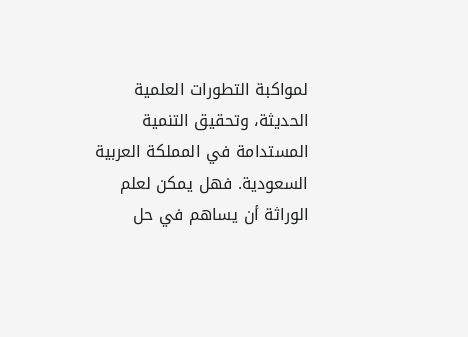لمواكبة التطورات العلمية الحديثة، وتحقيق التنمية المستدامة في المملكة العربية السعودية. فهل يمكن لعلم الوراثة أن يساهم في حل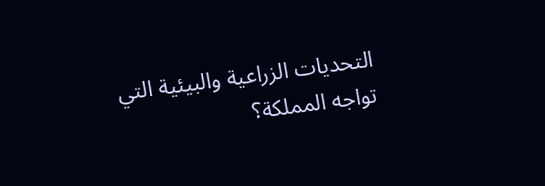التحديات الزراعية والبيئية التي تواجه المملكة؟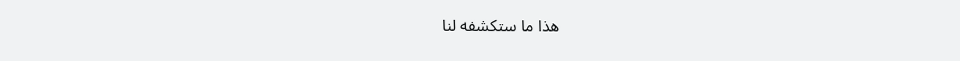هذا ما ستكشفه لنا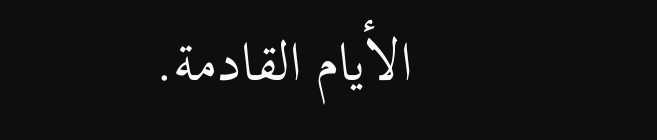الأيام القادمة.